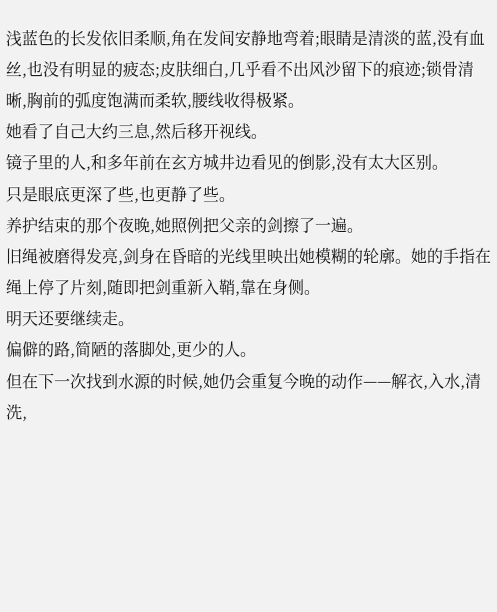浅蓝色的长发依旧柔顺,角在发间安静地弯着;眼睛是清淡的蓝,没有血丝,也没有明显的疲态;皮肤细白,几乎看不出风沙留下的痕迹;锁骨清晰,胸前的弧度饱满而柔软,腰线收得极紧。
她看了自己大约三息,然后移开视线。
镜子里的人,和多年前在玄方城井边看见的倒影,没有太大区别。
只是眼底更深了些,也更静了些。
养护结束的那个夜晚,她照例把父亲的剑擦了一遍。
旧绳被磨得发亮,剑身在昏暗的光线里映出她模糊的轮廓。她的手指在绳上停了片刻,随即把剑重新入鞘,靠在身侧。
明天还要继续走。
偏僻的路,简陋的落脚处,更少的人。
但在下一次找到水源的时候,她仍会重复今晚的动作——解衣,入水,清洗,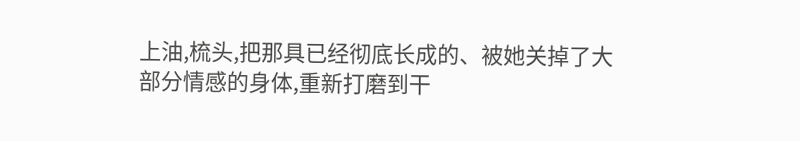上油,梳头,把那具已经彻底长成的、被她关掉了大部分情感的身体,重新打磨到干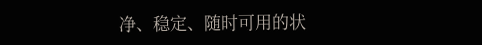净、稳定、随时可用的状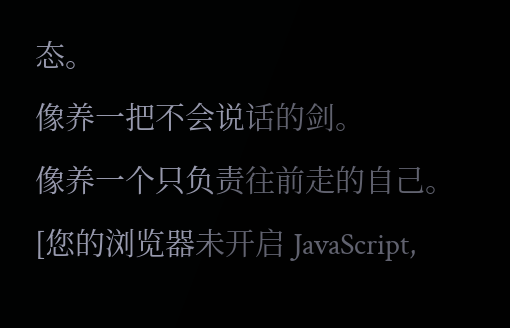态。
像养一把不会说话的剑。
像养一个只负责往前走的自己。
[您的浏览器未开启 JavaScript,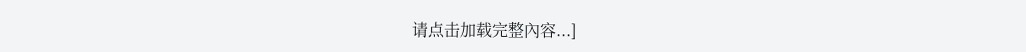请点击加载完整內容...]